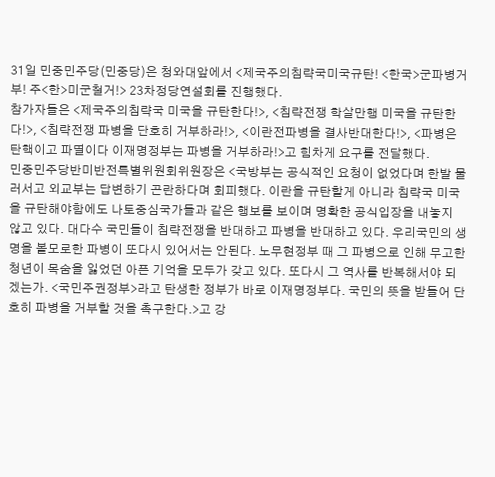31일 민중민주당(민중당)은 청와대앞에서 <제국주의침략국미국규탄! <한국>군파병거부! 주<한>미군철거!> 23차정당연설회를 진행했다.
참가자들은 <제국주의침략국 미국을 규탄한다!>, <침략전쟁 학살만행 미국을 규탄한다!>, <침략전쟁 파병을 단호히 거부하라!>, <이란전파병을 결사반대한다!>, <파병은 탄핵이고 파멸이다 이재명정부는 파병을 거부하라!>고 힘차게 요구를 전달했다.
민중민주당반미반전특별위원회위원장은 <국방부는 공식적인 요청이 없었다며 한발 물러서고 외교부는 답변하기 곤란하다며 회피했다. 이란을 규탄할게 아니라 침략국 미국을 규탄해야함에도 나토중심국가들과 같은 행보를 보이며 명확한 공식입장을 내놓지 않고 있다. 대다수 국민들이 침략전쟁을 반대하고 파병을 반대하고 있다. 우리국민의 생명을 볼모로한 파병이 또다시 있어서는 안된다. 노무현정부 때 그 파병으로 인해 무고한 청년이 목숨을 잃었던 아픈 기억을 모두가 갖고 있다. 또다시 그 역사를 반복해서야 되겠는가. <국민주권정부>라고 탄생한 정부가 바로 이재명정부다. 국민의 뜻을 받들어 단호히 파병을 거부할 것을 촉구한다.>고 강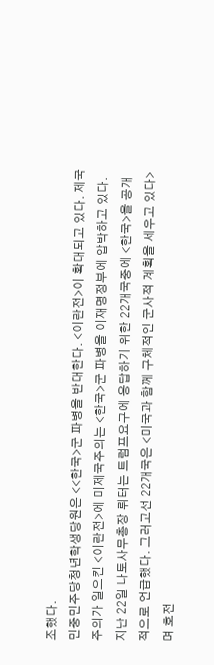조했다.
민중민주당청년학생당원은 <<한국>군 파병을 반대한다. <이란전>이 확대되고 있다. 제국주의가 일으킨 <이란전>에 미제국주의는 <한국>군 파병을 이재명정부에 압박하고 있다. 지난 22일 나토사무총장 뤼터는 트럼프요구에 응답하기 위한 22개국중에 <한국>을 공개적으로 언급했다. 그러고선 22개국은 <미국과 함께 구체적인 군사적 계획을 세우고 있다>며 호전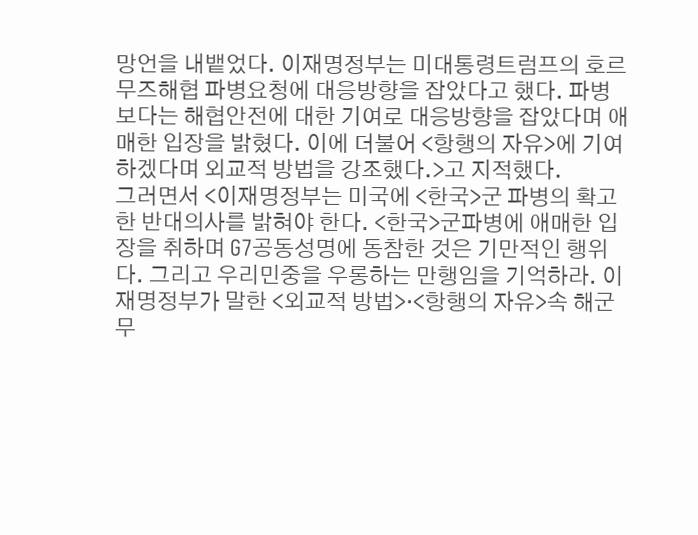망언을 내뱉었다. 이재명정부는 미대통령트럼프의 호르무즈해협 파병요청에 대응방향을 잡았다고 했다. 파병보다는 해협안전에 대한 기여로 대응방향을 잡았다며 애매한 입장을 밝혔다. 이에 더불어 <항행의 자유>에 기여하겠다며 외교적 방법을 강조했다.>고 지적했다.
그러면서 <이재명정부는 미국에 <한국>군 파병의 확고한 반대의사를 밝혀야 한다. <한국>군파병에 애매한 입장을 취하며 G7공동성명에 동참한 것은 기만적인 행위다. 그리고 우리민중을 우롱하는 만행임을 기억하라. 이재명정부가 말한 <외교적 방법>·<항행의 자유>속 해군무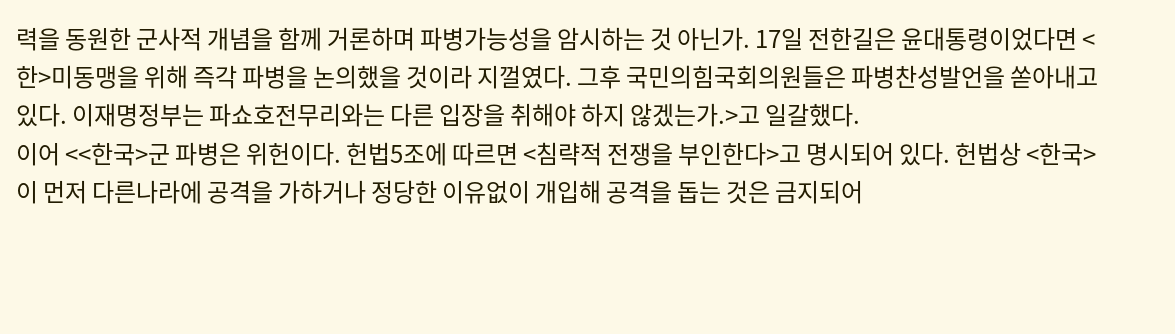력을 동원한 군사적 개념을 함께 거론하며 파병가능성을 암시하는 것 아닌가. 17일 전한길은 윤대통령이었다면 <한>미동맹을 위해 즉각 파병을 논의했을 것이라 지껄였다. 그후 국민의힘국회의원들은 파병찬성발언을 쏟아내고 있다. 이재명정부는 파쇼호전무리와는 다른 입장을 취해야 하지 않겠는가.>고 일갈했다.
이어 <<한국>군 파병은 위헌이다. 헌법5조에 따르면 <침략적 전쟁을 부인한다>고 명시되어 있다. 헌법상 <한국>이 먼저 다른나라에 공격을 가하거나 정당한 이유없이 개입해 공격을 돕는 것은 금지되어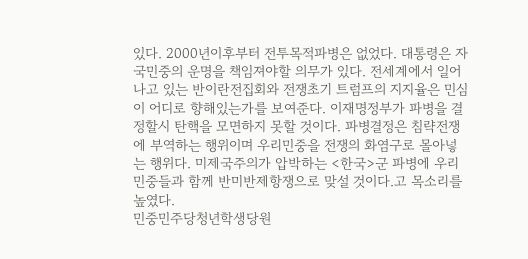있다. 2000년이후부터 전투목적파병은 없었다. 대통령은 자국민중의 운명을 책임져야할 의무가 있다. 전세계에서 일어나고 있는 반이란전집회와 전쟁초기 트럼프의 지지율은 민심이 어디로 향해있는가를 보여준다. 이재명정부가 파병을 결정할시 탄핵을 모면하지 못할 것이다. 파병결정은 침략전쟁에 부역하는 행위이며 우리민중을 전쟁의 화염구로 몰아넣는 행위다. 미제국주의가 압박하는 <한국>군 파병에 우리민중들과 함께 반미반제항쟁으로 맞설 것이다.고 목소리를 높였다.
민중민주당청년학생당원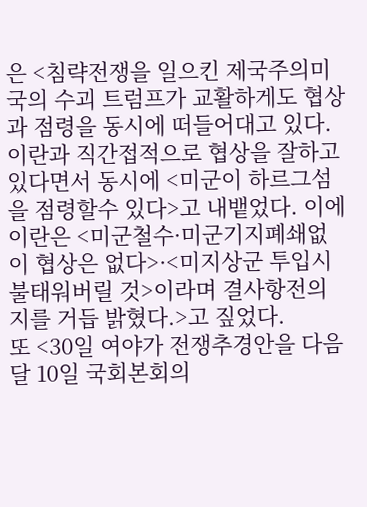은 <침략전쟁을 일으킨 제국주의미국의 수괴 트럼프가 교활하게도 협상과 점령을 동시에 떠들어대고 있다. 이란과 직간접적으로 협상을 잘하고 있다면서 동시에 <미군이 하르그섬을 점령할수 있다>고 내뱉었다. 이에 이란은 <미군철수·미군기지폐쇄없이 협상은 없다>·<미지상군 투입시 불태워버릴 것>이라며 결사항전의지를 거듭 밝혔다.>고 짚었다.
또 <30일 여야가 전쟁추경안을 다음달 10일 국회본회의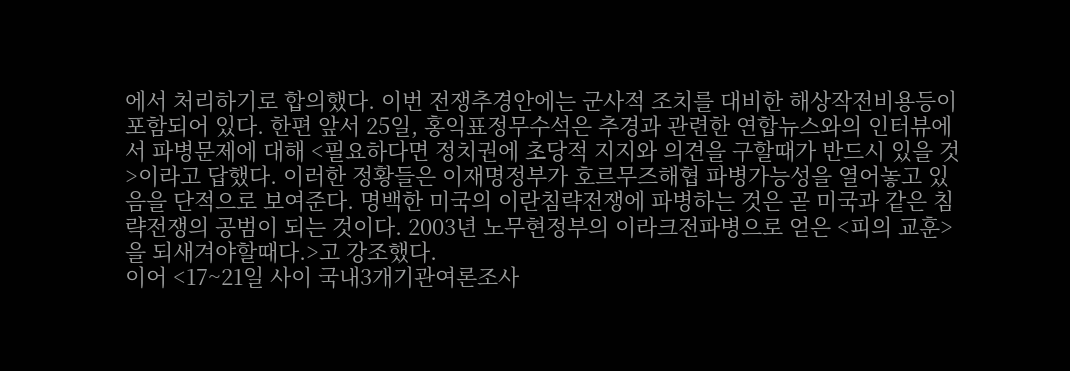에서 처리하기로 합의했다. 이번 전쟁추경안에는 군사적 조치를 대비한 해상작전비용등이 포함되어 있다. 한편 앞서 25일, 홍익표정무수석은 추경과 관련한 연합뉴스와의 인터뷰에서 파병문제에 대해 <필요하다면 정치권에 초당적 지지와 의견을 구할때가 반드시 있을 것>이라고 답했다. 이러한 정황들은 이재명정부가 호르무즈해협 파병가능성을 열어놓고 있음을 단적으로 보여준다. 명백한 미국의 이란침략전쟁에 파병하는 것은 곧 미국과 같은 침략전쟁의 공범이 되는 것이다. 2003년 노무현정부의 이라크전파병으로 얻은 <피의 교훈>을 되새겨야할때다.>고 강조했다.
이어 <17~21일 사이 국내3개기관여론조사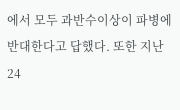에서 모두 과반수이상이 파병에 반대한다고 답했다. 또한 지난 24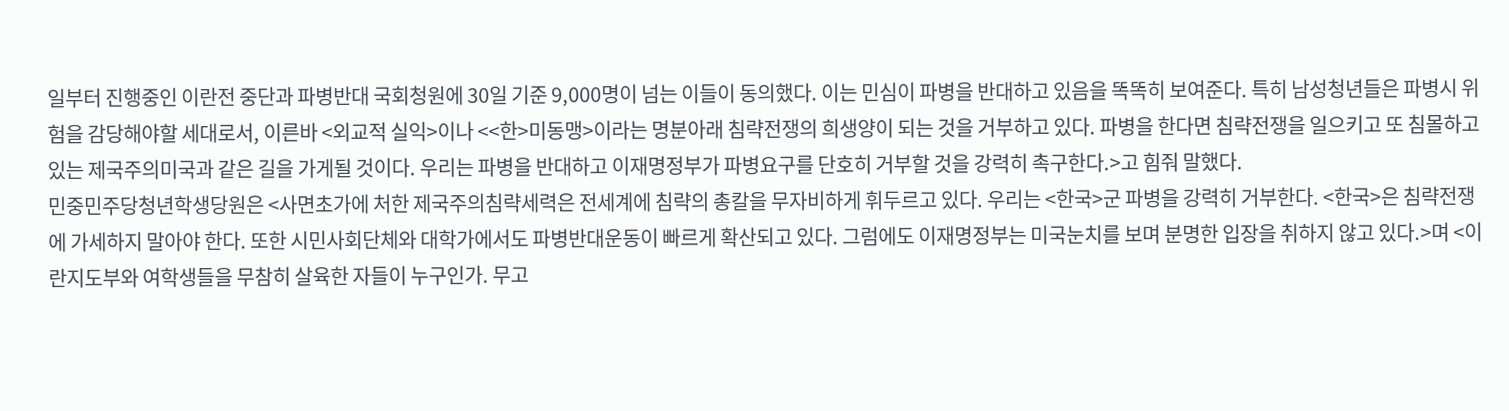일부터 진행중인 이란전 중단과 파병반대 국회청원에 30일 기준 9,000명이 넘는 이들이 동의했다. 이는 민심이 파병을 반대하고 있음을 똑똑히 보여준다. 특히 남성청년들은 파병시 위험을 감당해야할 세대로서, 이른바 <외교적 실익>이나 <<한>미동맹>이라는 명분아래 침략전쟁의 희생양이 되는 것을 거부하고 있다. 파병을 한다면 침략전쟁을 일으키고 또 침몰하고 있는 제국주의미국과 같은 길을 가게될 것이다. 우리는 파병을 반대하고 이재명정부가 파병요구를 단호히 거부할 것을 강력히 촉구한다.>고 힘줘 말했다.
민중민주당청년학생당원은 <사면초가에 처한 제국주의침략세력은 전세계에 침략의 총칼을 무자비하게 휘두르고 있다. 우리는 <한국>군 파병을 강력히 거부한다. <한국>은 침략전쟁에 가세하지 말아야 한다. 또한 시민사회단체와 대학가에서도 파병반대운동이 빠르게 확산되고 있다. 그럼에도 이재명정부는 미국눈치를 보며 분명한 입장을 취하지 않고 있다.>며 <이란지도부와 여학생들을 무참히 살육한 자들이 누구인가. 무고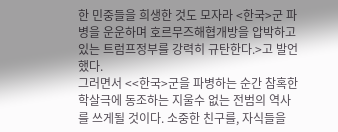한 민중들을 희생한 것도 모자라 <한국>군 파병을 운운하며 호르무즈해협개방을 압박하고 있는 트럼프정부를 강력히 규탄한다.>고 발언했다.
그러면서 <<한국>군을 파병하는 순간 참혹한 학살극에 동조하는 지울수 없는 전범의 역사를 쓰게될 것이다. 소중한 친구를, 자식들을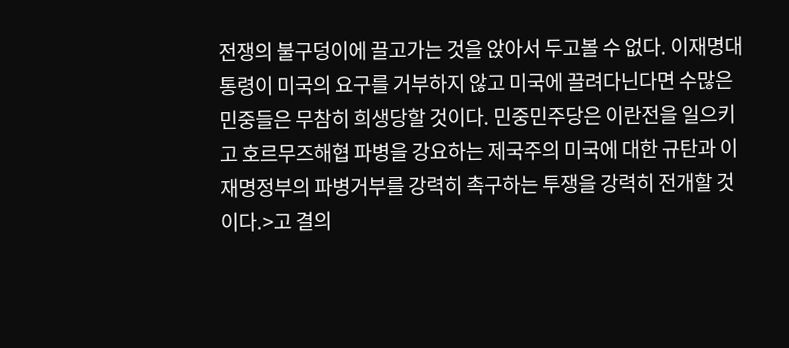전쟁의 불구덩이에 끌고가는 것을 앉아서 두고볼 수 없다. 이재명대통령이 미국의 요구를 거부하지 않고 미국에 끌려다닌다면 수많은 민중들은 무참히 희생당할 것이다. 민중민주당은 이란전을 일으키고 호르무즈해협 파병을 강요하는 제국주의 미국에 대한 규탄과 이재명정부의 파병거부를 강력히 촉구하는 투쟁을 강력히 전개할 것이다.>고 결의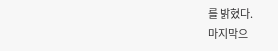를 밝혔다.
마지막으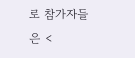로 참가자들은 <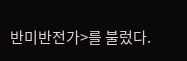반미반전가>를 불렀다.